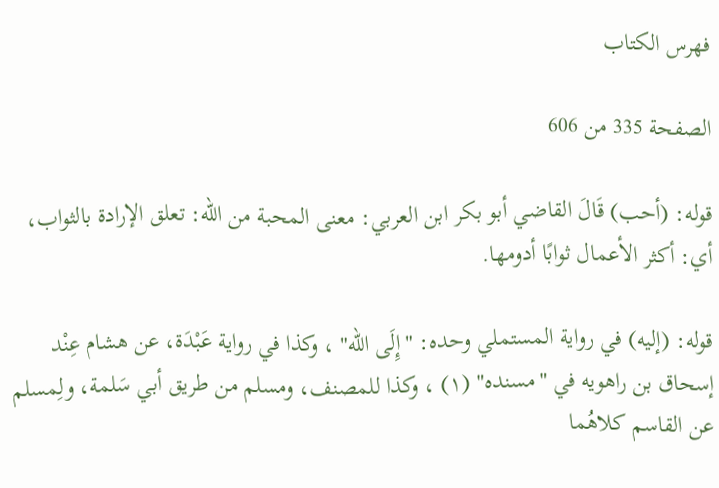فهرس الكتاب

الصفحة 335 من 606

قوله: (أحب) قَالَ القاضي أبو بكر ابن العربي: معنى المحبة من الله: تعلق الإرادة بالثواب، أي: أكثر الأعمال ثوابًا أدومها.

قوله: (إليه) في رواية المستملي وحده: "إِلَى الله" ، وكذا في رواية عَبْدَة، عن هشام عِنْد إسحاق بن راهويه في "مسنده" (١) ، وكذا للمصنف، ومسلم من طريق أبي سَلمة، ولِمسلم عن القاسم كلاهُما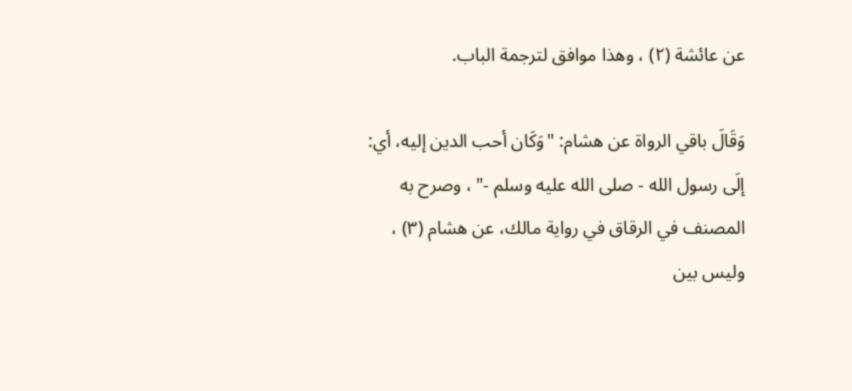عن عائشة (٢) ، وهذا موافق لترجمة الباب.

وَقَالَ باقي الرواة عن هشام: "وَكَان أحب الدين إليه، أي: إلَى رسول الله - صلى الله عليه وسلم -" ، وصرح به المصنف في الرقاق في رواية مالك، عن هشام (٣) ، وليس بين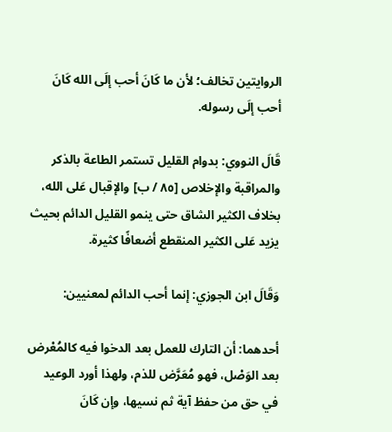الروايتين تخالف؛ لأن ما كَانَ أحب إلَى الله كَانَ أحب إلَى رسوله.

قَالَ النووي: بدوام القليل تستمر الطاعة بالذكر والمراقبة والإخلاص [٨٥ / ب] والإقبال عَلى الله، بخلاف الكثير الشاق حتى ينمو القليل الدائم بحيث يزيد عَلى الكثير المنقطع أضعافًا كثيرة.

وَقَالَ ابن الجوزي: إنما أحب الدائم لمعنيين:

أحدهما: أن التارك للعمل بعد الدخوا فيه كالمُعْرض بعد الوَصْل، فهو مُعَرَّض للذم، ولهذا أورد الوعيد في حق من حفظ آية ثم نسيها، وإن كَانَ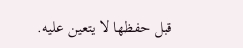قبل حفظها لا يتعين عليه.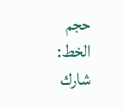حجم الخط:
شارك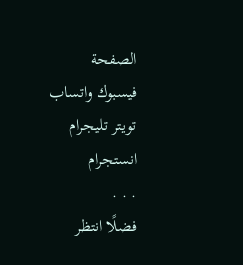الصفحة
فيسبوك واتساب تويتر تليجرام انستجرام
. . .
فضلًا انتظر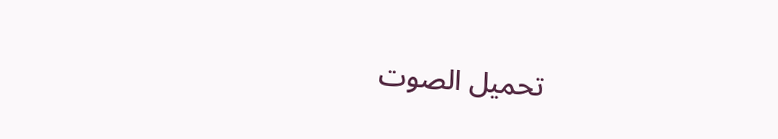تحميل الصوت